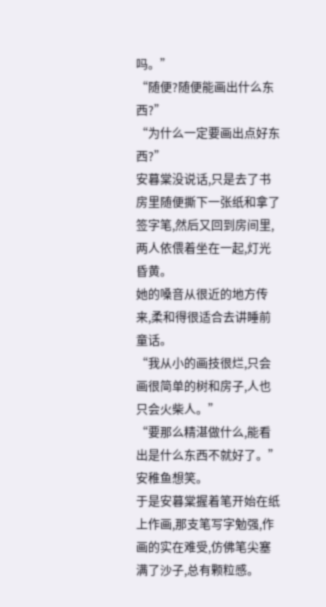吗。”
“随便?随便能画出什么东西?”
“为什么一定要画出点好东西?”
安暮棠没说话,只是去了书房里随便撕下一张纸和拿了签字笔,然后又回到房间里,两人依偎着坐在一起,灯光昏黄。
她的嗓音从很近的地方传来,柔和得很适合去讲睡前童话。
“我从小的画技很烂,只会画很简单的树和房子,人也只会火柴人。”
“要那么精湛做什么,能看出是什么东西不就好了。”安稚鱼想笑。
于是安暮棠握着笔开始在纸上作画,那支笔写字勉强,作画的实在难受,仿佛笔尖塞满了沙子,总有颗粒感。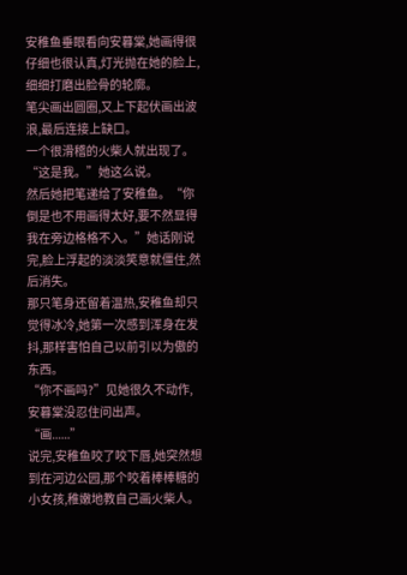安稚鱼垂眼看向安暮棠,她画得很仔细也很认真,灯光抛在她的脸上,细细打磨出脸骨的轮廓。
笔尖画出圆圈,又上下起伏画出波浪,最后连接上缺口。
一个很滑稽的火柴人就出现了。
“这是我。”她这么说。
然后她把笔递给了安稚鱼。“你倒是也不用画得太好,要不然显得我在旁边格格不入。”她话刚说完,脸上浮起的淡淡笑意就僵住,然后消失。
那只笔身还留着温热,安稚鱼却只觉得冰冷,她第一次感到浑身在发抖,那样害怕自己以前引以为傲的东西。
“你不画吗?”见她很久不动作,安暮棠没忍住问出声。
“画......”
说完,安稚鱼咬了咬下唇,她突然想到在河边公园,那个咬着棒棒糖的小女孩,稚嫩地教自己画火柴人。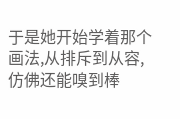于是她开始学着那个画法,从排斥到从容,仿佛还能嗅到棒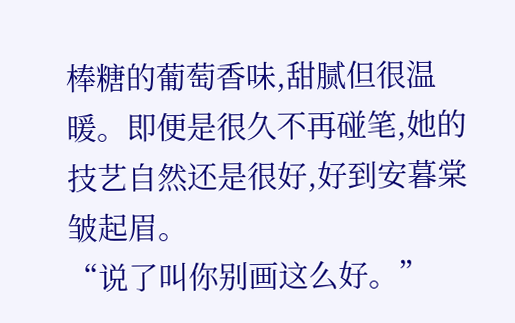棒糖的葡萄香味,甜腻但很温暖。即便是很久不再碰笔,她的技艺自然还是很好,好到安暮棠皱起眉。
“说了叫你别画这么好。”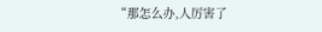“那怎么办,人厉害了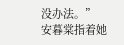没办法。”
安暮棠指着她